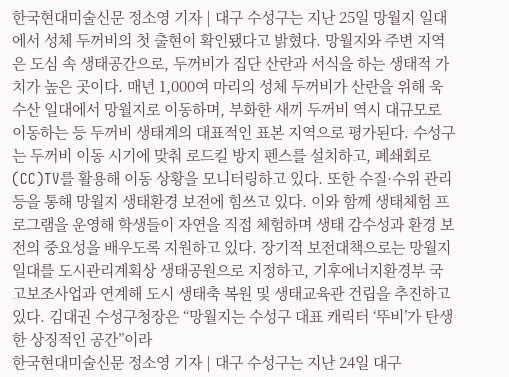한국현대미술신문 정소영 기자 | 대구 수성구는 지난 25일 망월지 일대에서 성체 두꺼비의 첫 출현이 확인됐다고 밝혔다. 망월지와 주변 지역은 도심 속 생태공간으로, 두꺼비가 집단 산란과 서식을 하는 생태적 가치가 높은 곳이다. 매년 1,000여 마리의 성체 두꺼비가 산란을 위해 욱수산 일대에서 망월지로 이동하며, 부화한 새끼 두꺼비 역시 대규모로 이동하는 등 두꺼비 생태계의 대표적인 표본 지역으로 평가된다. 수성구는 두꺼비 이동 시기에 맞춰 로드킬 방지 펜스를 설치하고, 폐쇄회로(CC)TV를 활용해 이동 상황을 모니터링하고 있다. 또한 수질·수위 관리 등을 통해 망월지 생태환경 보전에 힘쓰고 있다. 이와 함께 생태체험 프로그램을 운영해 학생들이 자연을 직접 체험하며 생태 감수성과 환경 보전의 중요성을 배우도록 지원하고 있다. 장기적 보전대책으로는 망월지 일대를 도시관리계획상 생태공원으로 지정하고, 기후에너지환경부 국고보조사업과 연계해 도시 생태축 복원 및 생태교육관 건립을 추진하고 있다. 김대권 수성구청장은 “망월지는 수성구 대표 캐릭터 ‘뚜비’가 탄생한 상징적인 공간”이라
한국현대미술신문 정소영 기자 | 대구 수성구는 지난 24일 대구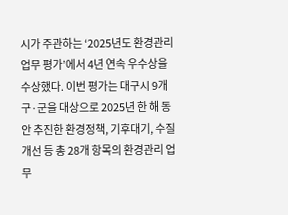시가 주관하는 ‘2025년도 환경관리업무 평가’에서 4년 연속 우수상을 수상했다. 이번 평가는 대구시 9개 구·군을 대상으로 2025년 한 해 동안 추진한 환경정책, 기후대기, 수질개선 등 총 28개 항목의 환경관리 업무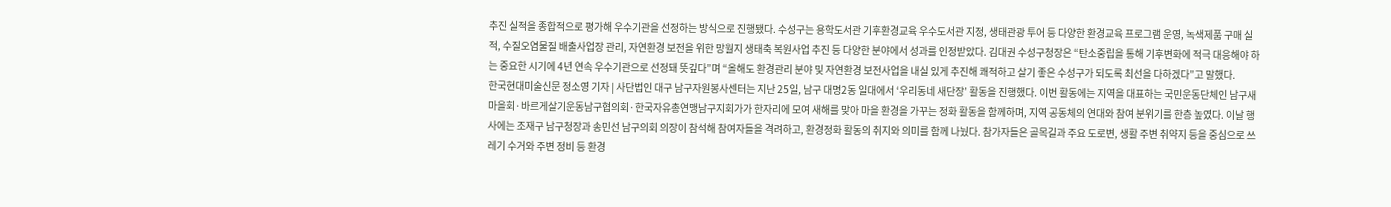추진 실적을 종합적으로 평가해 우수기관을 선정하는 방식으로 진행됐다. 수성구는 용학도서관 기후환경교육 우수도서관 지정, 생태관광 투어 등 다양한 환경교육 프로그램 운영, 녹색제품 구매 실적, 수질오염물질 배출사업장 관리, 자연환경 보전을 위한 망월지 생태축 복원사업 추진 등 다양한 분야에서 성과를 인정받았다. 김대권 수성구청장은 “탄소중립을 통해 기후변화에 적극 대응해야 하는 중요한 시기에 4년 연속 우수기관으로 선정돼 뜻깊다”며 “올해도 환경관리 분야 및 자연환경 보전사업을 내실 있게 추진해 쾌적하고 살기 좋은 수성구가 되도록 최선을 다하겠다”고 말했다.
한국현대미술신문 정소영 기자 | 사단법인 대구 남구자원봉사센터는 지난 25일, 남구 대명2동 일대에서 ‘우리동네 새단장’ 활동을 진행했다. 이번 활동에는 지역을 대표하는 국민운동단체인 남구새마을회·바르게살기운동남구협의회·한국자유총연맹남구지회가가 한자리에 모여 새해를 맞아 마을 환경을 가꾸는 정화 활동을 함께하며, 지역 공동체의 연대와 참여 분위기를 한층 높였다. 이날 행사에는 조재구 남구청장과 송민선 남구의회 의장이 참석해 참여자들을 격려하고, 환경정화 활동의 취지와 의미를 함께 나눴다. 참가자들은 골목길과 주요 도로변, 생활 주변 취약지 등을 중심으로 쓰레기 수거와 주변 정비 등 환경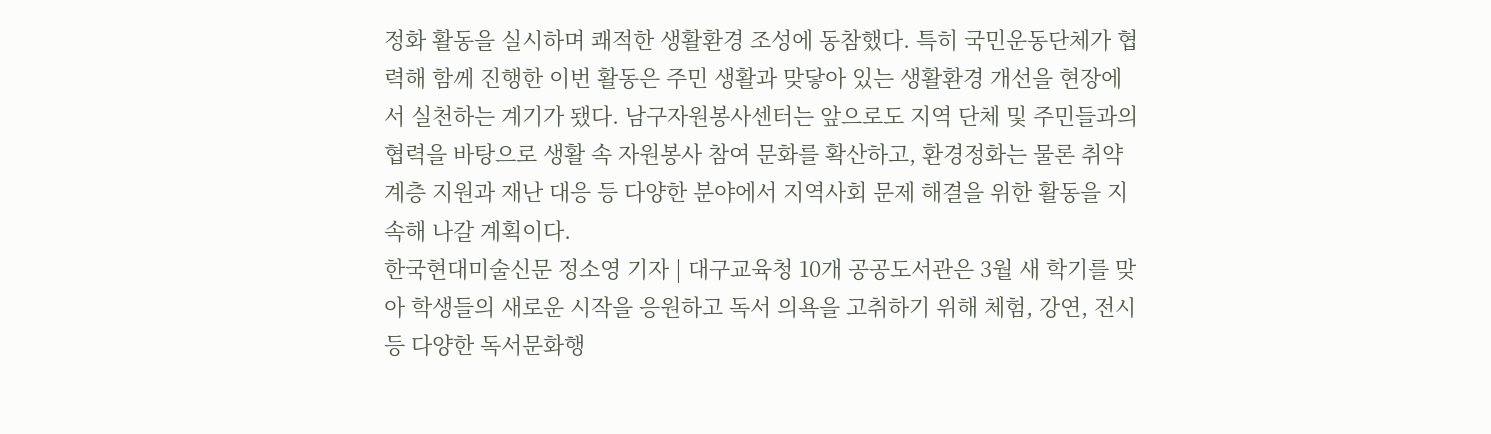정화 활동을 실시하며 쾌적한 생활환경 조성에 동참했다. 특히 국민운동단체가 협력해 함께 진행한 이번 활동은 주민 생활과 맞닿아 있는 생활환경 개선을 현장에서 실천하는 계기가 됐다. 남구자원봉사센터는 앞으로도 지역 단체 및 주민들과의 협력을 바탕으로 생활 속 자원봉사 참여 문화를 확산하고, 환경정화는 물론 취약계층 지원과 재난 대응 등 다양한 분야에서 지역사회 문제 해결을 위한 활동을 지속해 나갈 계획이다.
한국현대미술신문 정소영 기자 | 대구교육청 10개 공공도서관은 3월 새 학기를 맞아 학생들의 새로운 시작을 응원하고 독서 의욕을 고취하기 위해 체험, 강연, 전시 등 다양한 독서문화행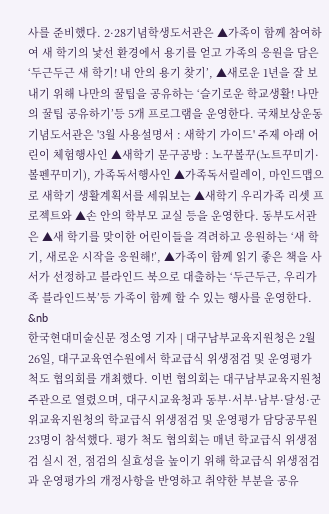사를 준비했다. 2·28기념학생도서관은 ▲가족이 함께 참여하여 새 학기의 낯선 환경에서 용기를 얻고 가족의 응원을 담은 ‘두근두근 새 학기! 내 안의 용기 찾기’, ▲새로운 1년을 잘 보내기 위해 나만의 꿀팁을 공유하는 ‘슬기로운 학교생활! 나만의 꿀팁 공유하기’등 5개 프로그램을 운영한다. 국채보상운동기념도서관은 '3월 사용설명서 : 새학기 가이드' 주제 아래 어린이 체험행사인 ▲새학기 문구공방 : 노꾸볼꾸(노트꾸미기·볼펜꾸미기), 가족독서행사인 ▲가족독서릴레이, 마인드맵으로 새학기 생활계획서를 세워보는 ▲새학기 우리가족 리셋 프로젝트와 ▲손 안의 학부모 교실 등을 운영한다. 동부도서관은 ▲새 학기를 맞이한 어린이들을 격려하고 응원하는 ‘새 학기, 새로운 시작을 응원해!’, ▲가족이 함께 읽기 좋은 책을 사서가 선정하고 블라인드 북으로 대출하는 ‘두근두근, 우리가족 블라인드북’등 가족이 함께 할 수 있는 행사를 운영한다. &nb
한국현대미술신문 정소영 기자 | 대구남부교육지원청은 2월 26일, 대구교육연수원에서 학교급식 위생점검 및 운영평가 척도 협의회를 개최했다. 이번 협의회는 대구남부교육지원청 주관으로 열렸으며, 대구시교육청과 동부·서부·남부·달성·군위교육지원청의 학교급식 위생점검 및 운영평가 담당공무원 23명이 참석했다. 평가 척도 협의회는 매년 학교급식 위생점검 실시 전, 점검의 실효성을 높이기 위해 학교급식 위생점검과 운영평가의 개정사항을 반영하고 취약한 부분을 공유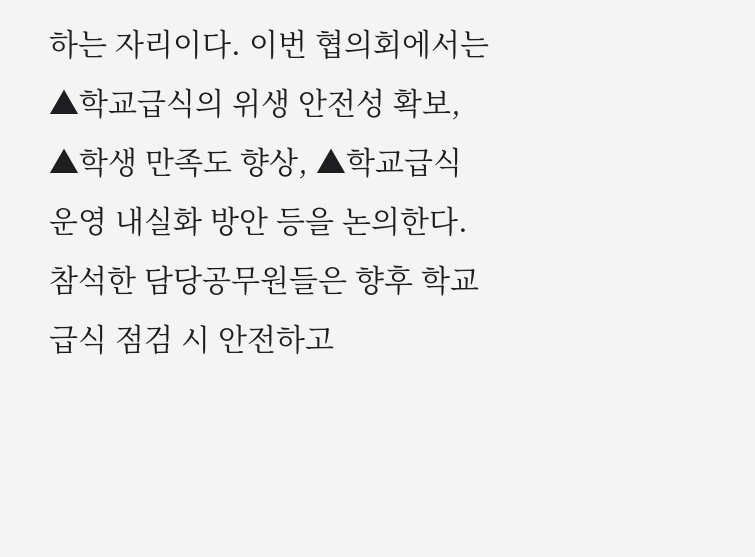하는 자리이다. 이번 협의회에서는 ▲학교급식의 위생 안전성 확보, ▲학생 만족도 향상, ▲학교급식 운영 내실화 방안 등을 논의한다. 참석한 담당공무원들은 향후 학교급식 점검 시 안전하고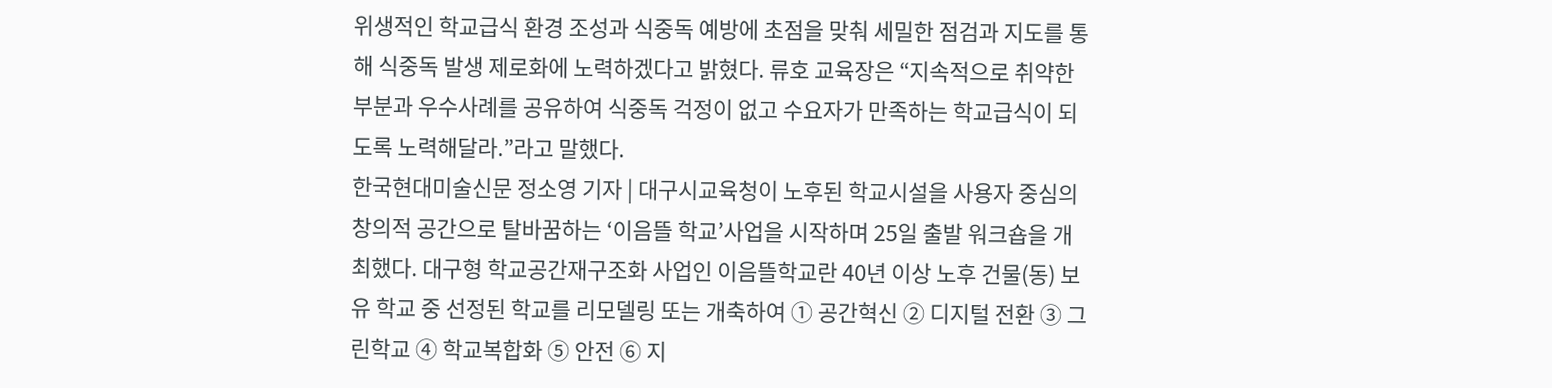위생적인 학교급식 환경 조성과 식중독 예방에 초점을 맞춰 세밀한 점검과 지도를 통해 식중독 발생 제로화에 노력하겠다고 밝혔다. 류호 교육장은 “지속적으로 취약한 부분과 우수사례를 공유하여 식중독 걱정이 없고 수요자가 만족하는 학교급식이 되도록 노력해달라.”라고 말했다.
한국현대미술신문 정소영 기자 | 대구시교육청이 노후된 학교시설을 사용자 중심의 창의적 공간으로 탈바꿈하는 ‘이음뜰 학교’사업을 시작하며 25일 출발 워크숍을 개최했다. 대구형 학교공간재구조화 사업인 이음뜰학교란 40년 이상 노후 건물(동) 보유 학교 중 선정된 학교를 리모델링 또는 개축하여 ① 공간혁신 ② 디지털 전환 ③ 그린학교 ④ 학교복합화 ⑤ 안전 ⑥ 지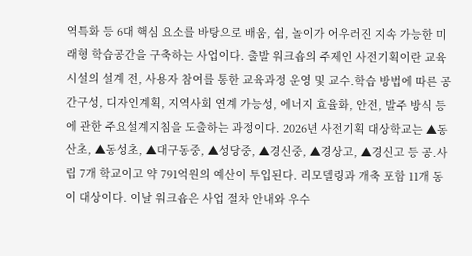역특화 등 6대 핵심 요소를 바탕으로 배움, 쉼, 놀이가 어우러진 지속 가능한 미래형 학습공간을 구축하는 사업이다. 출발 워크숍의 주제인 사전기획이란 교육시설의 설계 전, 사용자 참여를 통한 교육과정 운영 및 교수․학습 방법에 따른 공간구성, 디자인계획, 지역사회 연계 가능성, 에너지 효율화, 안전, 발주 방식 등에 관한 주요설계지침을 도출하는 과정이다. 2026년 사전기획 대상학교는 ▲동산초, ▲동성초, ▲대구동중, ▲성당중, ▲경신중, ▲경상고, ▲경신고 등 공․사립 7개 학교이고 약 791억원의 예산이 투입된다. 리모델링과 개축 포함 11개 동이 대상이다. 이날 워크숍은 사업 절차 안내와 우수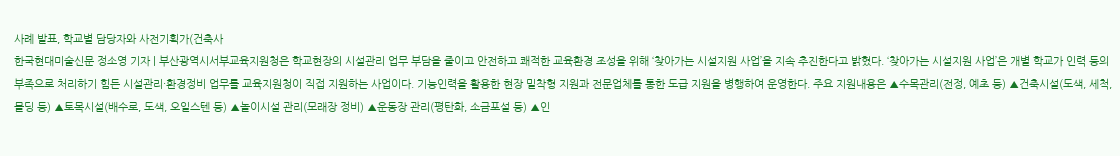사례 발표, 학교별 담당자와 사전기획가(건축사
한국현대미술신문 정소영 기자 | 부산광역시서부교육지원청은 학교현장의 시설관리 업무 부담을 줄이고 안전하고 쾌적한 교육환경 조성을 위해 ‘찾아가는 시설지원 사업’을 지속 추진한다고 밝혔다. ‘찾아가는 시설지원 사업’은 개별 학교가 인력 등의 부족으로 처리하기 힘든 시설관리·환경정비 업무를 교육지원청이 직접 지원하는 사업이다. 기능인력을 활용한 현장 밀착형 지원과 전문업체를 통한 도급 지원을 병행하여 운영한다. 주요 지원내용은 ▲수목관리(전정, 예초 등) ▲건축시설(도색, 세척, 몰딩 등) ▲토목시설(배수로, 도색, 오일스텐 등) ▲놀이시설 관리(모래장 정비) ▲운동장 관리(평탄화, 소금포설 등) ▲인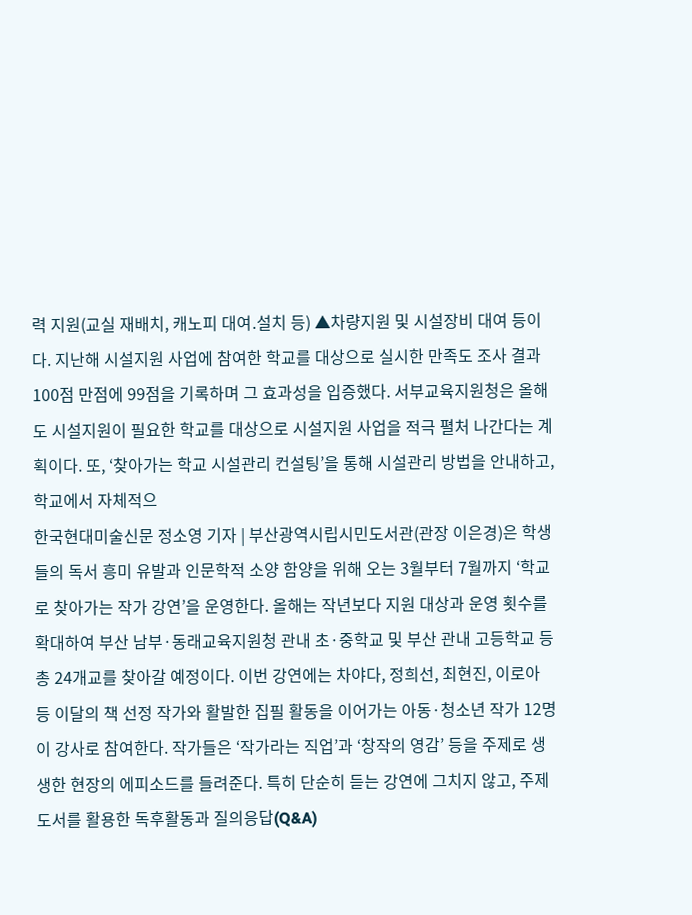력 지원(교실 재배치, 캐노피 대여․설치 등) ▲차량지원 및 시설장비 대여 등이다. 지난해 시설지원 사업에 참여한 학교를 대상으로 실시한 만족도 조사 결과 100점 만점에 99점을 기록하며 그 효과성을 입증했다. 서부교육지원청은 올해도 시설지원이 필요한 학교를 대상으로 시설지원 사업을 적극 펼처 나간다는 계획이다. 또, ‘찾아가는 학교 시설관리 컨설팅’을 통해 시설관리 방법을 안내하고, 학교에서 자체적으
한국현대미술신문 정소영 기자 | 부산광역시립시민도서관(관장 이은경)은 학생들의 독서 흥미 유발과 인문학적 소양 함양을 위해 오는 3월부터 7월까지 ‘학교로 찾아가는 작가 강연’을 운영한다. 올해는 작년보다 지원 대상과 운영 횟수를 확대하여 부산 남부·동래교육지원청 관내 초·중학교 및 부산 관내 고등학교 등 총 24개교를 찾아갈 예정이다. 이번 강연에는 차야다, 정희선, 최현진, 이로아 등 이달의 책 선정 작가와 활발한 집필 활동을 이어가는 아동·청소년 작가 12명이 강사로 참여한다. 작가들은 ‘작가라는 직업’과 ‘창작의 영감’ 등을 주제로 생생한 현장의 에피소드를 들려준다. 특히 단순히 듣는 강연에 그치지 않고, 주제 도서를 활용한 독후활동과 질의응답(Q&A)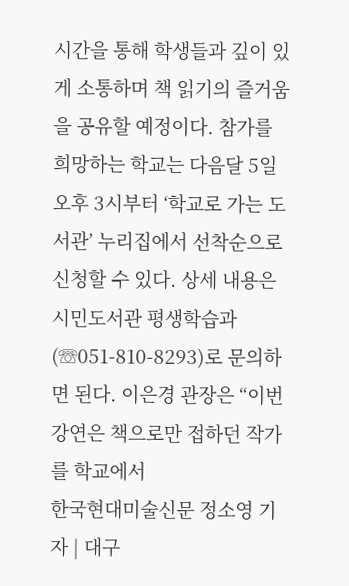시간을 통해 학생들과 깊이 있게 소통하며 책 읽기의 즐거움을 공유할 예정이다. 참가를 희망하는 학교는 다음달 5일 오후 3시부터 ‘학교로 가는 도서관’ 누리집에서 선착순으로 신청할 수 있다. 상세 내용은 시민도서관 평생학습과(☏051-810-8293)로 문의하면 된다. 이은경 관장은 “이번 강연은 책으로만 접하던 작가를 학교에서
한국현대미술신문 정소영 기자 | 대구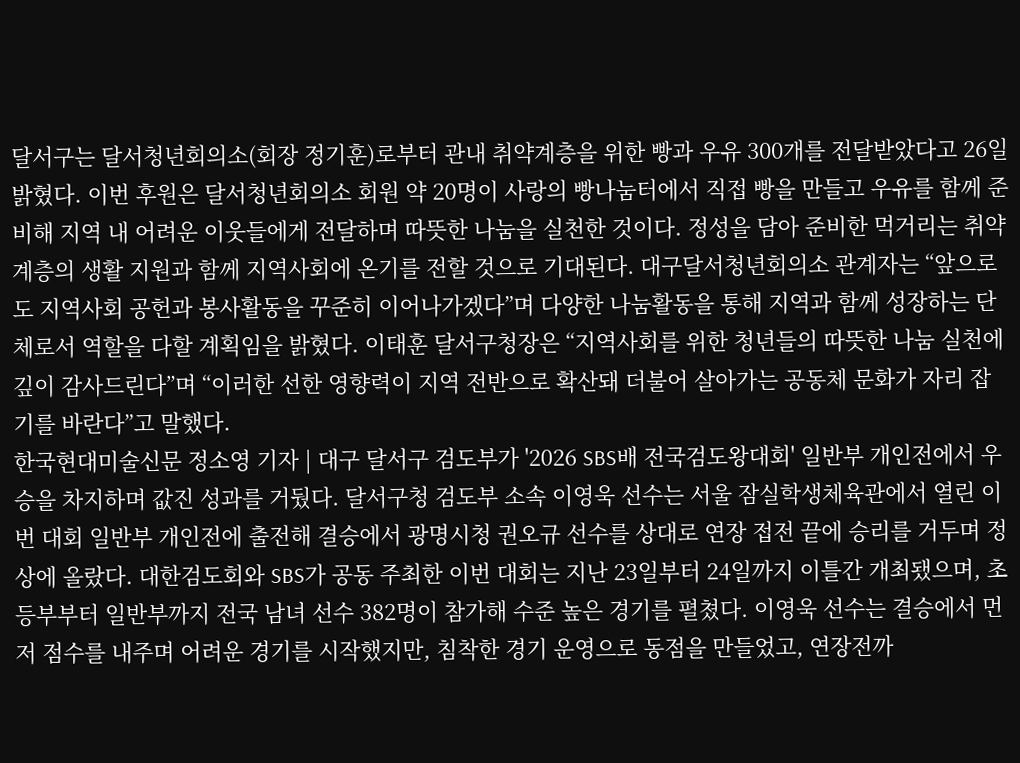달서구는 달서청년회의소(회장 정기훈)로부터 관내 취약계층을 위한 빵과 우유 300개를 전달받았다고 26일 밝혔다. 이번 후원은 달서청년회의소 회원 약 20명이 사랑의 빵나눔터에서 직접 빵을 만들고 우유를 함께 준비해 지역 내 어려운 이웃들에게 전달하며 따뜻한 나눔을 실천한 것이다. 정성을 담아 준비한 먹거리는 취약계층의 생활 지원과 함께 지역사회에 온기를 전할 것으로 기대된다. 대구달서청년회의소 관계자는 “앞으로도 지역사회 공헌과 봉사활동을 꾸준히 이어나가겠다”며 다양한 나눔활동을 통해 지역과 함께 성장하는 단체로서 역할을 다할 계획임을 밝혔다. 이태훈 달서구청장은 “지역사회를 위한 청년들의 따뜻한 나눔 실천에 깊이 감사드린다”며 “이러한 선한 영향력이 지역 전반으로 확산돼 더불어 살아가는 공동체 문화가 자리 잡기를 바란다”고 말했다.
한국현대미술신문 정소영 기자 | 대구 달서구 검도부가 '2026 SBS배 전국검도왕대회' 일반부 개인전에서 우승을 차지하며 값진 성과를 거뒀다. 달서구청 검도부 소속 이영욱 선수는 서울 잠실학생체육관에서 열린 이번 대회 일반부 개인전에 출전해 결승에서 광명시청 권오규 선수를 상대로 연장 접전 끝에 승리를 거두며 정상에 올랐다. 대한검도회와 SBS가 공동 주최한 이번 대회는 지난 23일부터 24일까지 이틀간 개최됐으며, 초등부부터 일반부까지 전국 남녀 선수 382명이 참가해 수준 높은 경기를 펼쳤다. 이영욱 선수는 결승에서 먼저 점수를 내주며 어려운 경기를 시작했지만, 침착한 경기 운영으로 동점을 만들었고, 연장전까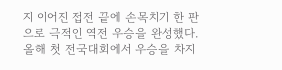지 이어진 접전 끝에 손목치기 한 판으로 극적인 역전 우승을 완성했다. 올해 첫 전국대회에서 우승을 차지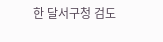한 달서구청 검도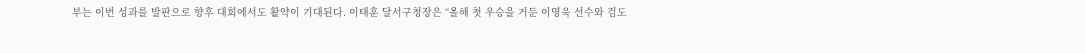부는 이번 성과를 발판으로 향후 대회에서도 활약이 기대된다. 이태훈 달서구청장은 “올해 첫 우승을 거둔 이영욱 선수와 검도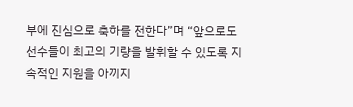부에 진심으로 축하를 전한다”며 “앞으로도 선수들이 최고의 기량을 발휘할 수 있도록 지속적인 지원을 아끼지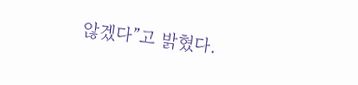않겠다”고 밝혔다.